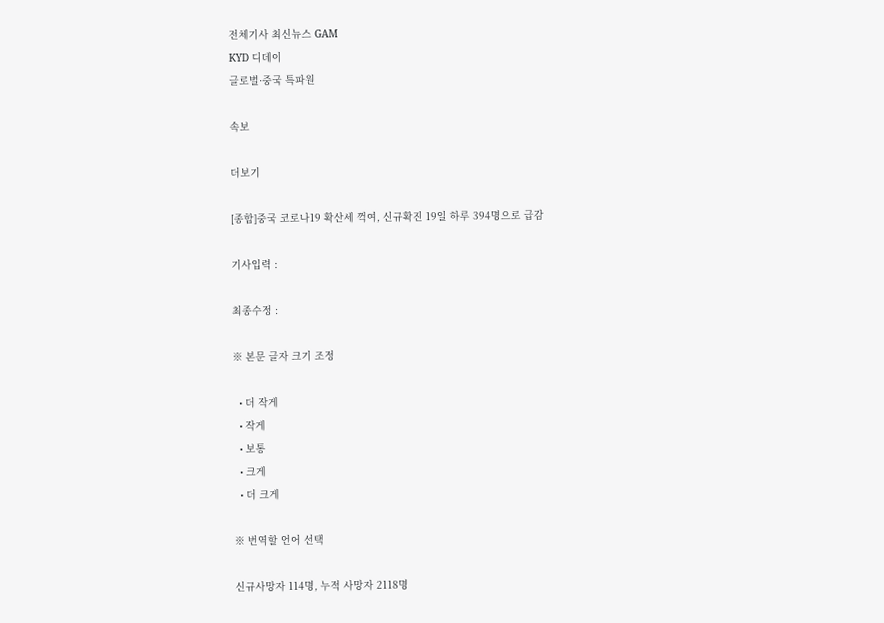전체기사 최신뉴스 GAM
KYD 디데이
글로벌·중국 특파원

속보

더보기

[종합]중국 코로나19 확산세 꺽여, 신규확진 19일 하루 394명으로 급감

기사입력 :

최종수정 :

※ 본문 글자 크기 조정

  • 더 작게
  • 작게
  • 보통
  • 크게
  • 더 크게

※ 번역할 언어 선택

신규사망자 114명, 누적 사망자 2118명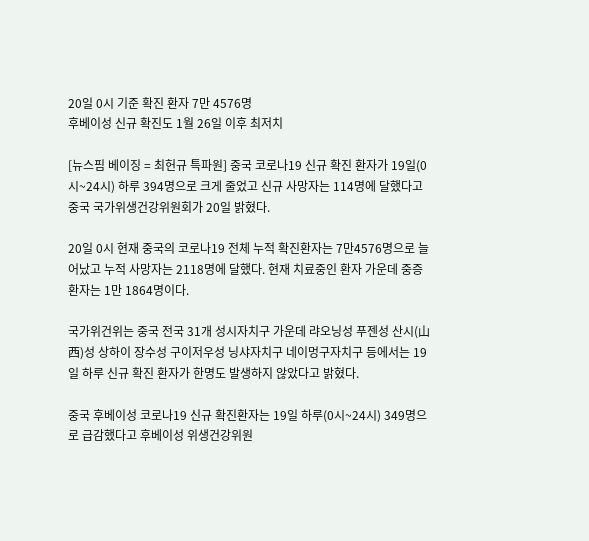20일 0시 기준 확진 환자 7만 4576명
후베이성 신규 확진도 1월 26일 이후 최저치

[뉴스핌 베이징 = 최헌규 특파원] 중국 코로나19 신규 확진 환자가 19일(0시~24시) 하루 394명으로 크게 줄었고 신규 사망자는 114명에 달했다고 중국 국가위생건강위원회가 20일 밝혔다.

20일 0시 현재 중국의 코로나19 전체 누적 확진환자는 7만4576명으로 늘어났고 누적 사망자는 2118명에 달했다. 현재 치료중인 환자 가운데 중증환자는 1만 1864명이다.

국가위건위는 중국 전국 31개 성시자치구 가운데 랴오닝성 푸젠성 산시(山西)성 상하이 장수성 구이저우성 닝샤자치구 네이멍구자치구 등에서는 19일 하루 신규 확진 환자가 한명도 발생하지 않았다고 밝혔다.

중국 후베이성 코로나19 신규 확진환자는 19일 하루(0시~24시) 349명으로 급감했다고 후베이성 위생건강위원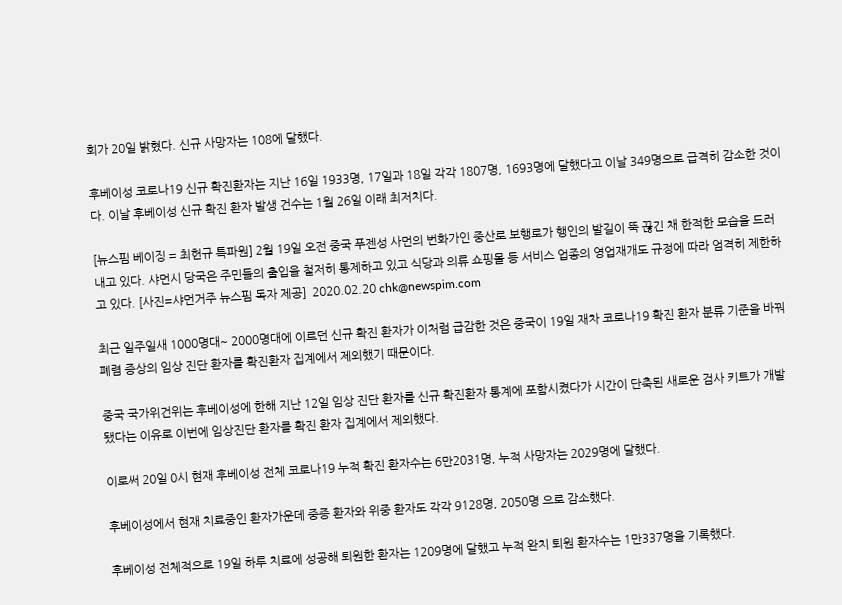회가 20일 밝혔다. 신규 사망자는 108에 달했다.

후베이성 코로나19 신규 확진환자는 지난 16일 1933명, 17일과 18일 각각 1807명, 1693명에 달했다고 이날 349명으로 급격히 감소한 것이다. 이날 후베이성 신규 확진 환자 발생 건수는 1월 26일 이래 최저치다.

[뉴스핌 베이징 = 최헌규 특파원] 2월 19일 오전 중국 푸젠성 사먼의 번화가인 중산로 보행로가 행인의 발길이 뚝 끊긴 채 한적한 모습을 드러내고 있다. 샤먼시 당국은 주민들의 출입을 철저히 통제하고 있고 식당과 의류 쇼핑몰 등 서비스 업종의 영업재개도 규정에 따라 엄격히 제한하고 있다. [사진=샤먼거주 뉴스핌 독자 제공]  2020.02.20 chk@newspim.com

최근 일주일새 1000명대~ 2000명대에 이르던 신규 확진 환자가 이처럼 급감한 것은 중국이 19일 재차 코로나19 확진 환자 분류 기준을 바꿔 폐렴 증상의 임상 진단 환자를 확진환자 집계에서 제외했기 때문이다.

중국 국가위건위는 후베이성에 한해 지난 12일 임상 진단 환자를 신규 확진환자 통계에 포함시켰다가 시간이 단축된 새로운 검사 키트가 개발됐다는 이유로 이번에 임상진단 환자를 확진 환자 집계에서 제외했다.

이로써 20일 0시 현재 후베이성 전체 코로나19 누적 확진 환자수는 6만2031명, 누적 사망자는 2029명에 달했다.

후베이성에서 현재 치료중인 환자가운데 중증 환자와 위중 환자도 각각 9128명, 2050명 으로 감소했다.

후베이성 전체적으로 19일 하루 치료에 성공해 퇴원한 환자는 1209명에 달했고 누적 완치 퇴원 환자수는 1만337명을 기록했다.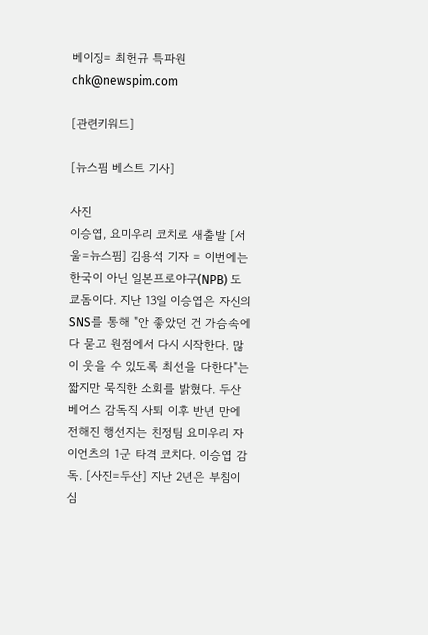베이징= 최헌규 특파원 chk@newspim.com

[관련키워드]

[뉴스핌 베스트 기사]

사진
이승엽, 요미우리 코치로 새출발 [서울=뉴스핌] 김용석 기자 = 이번에는 한국이 아닌 일본프로야구(NPB) 도쿄돔이다. 지난 13일 이승엽은 자신의 SNS를 통해 "안 좋았던 건 가슴속에 다 묻고 원점에서 다시 시작한다. 많이 웃을 수 있도록 최선을 다한다"는 짧지만 묵직한 소회를 밝혔다. 두산 베어스 감독직 사퇴 이후 반년 만에 전해진 행선지는 친정팀 요미우리 자이언츠의 1군 타격 코치다. 이승엽 감독. [사진=두산] 지난 2년은 부침이 심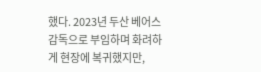했다. 2023년 두산 베어스 감독으로 부임하며 화려하게 현장에 복귀했지만,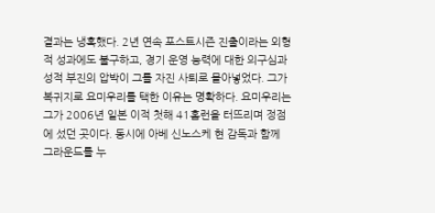결과는 냉혹했다. 2년 연속 포스트시즌 진출이라는 외형적 성과에도 불구하고, 경기 운영 능력에 대한 의구심과 성적 부진의 압박이 그를 자진 사퇴로 몰아넣었다. 그가 복귀지로 요미우리를 택한 이유는 명확하다. 요미우리는 그가 2006년 일본 이적 첫해 41홈런을 터뜨리며 정점에 섰던 곳이다. 동시에 아베 신노스케 현 감독과 함께 그라운드를 누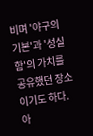비며 '야구의 기본'과 '성실함'의 가치를 공유했던 장소이기도 하다. 아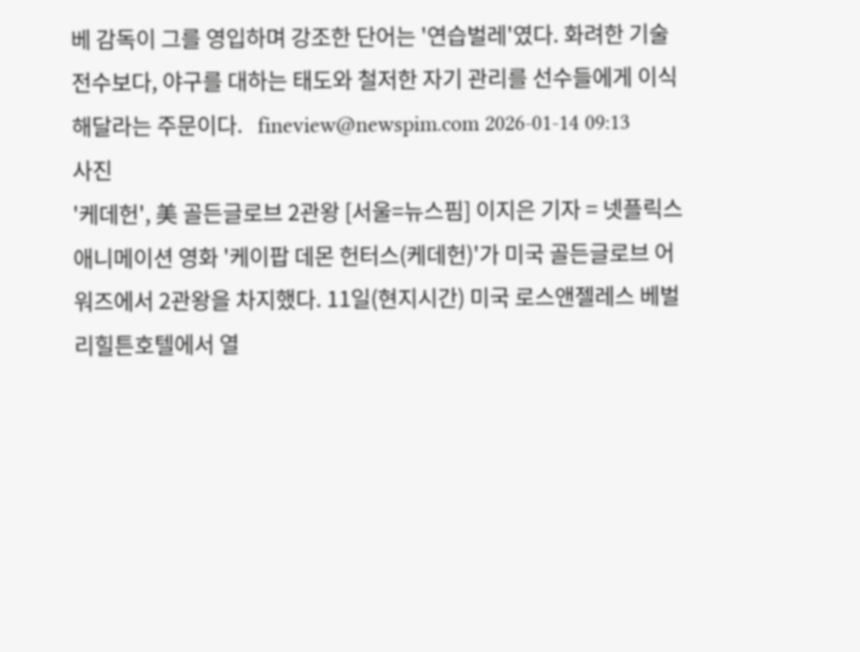베 감독이 그를 영입하며 강조한 단어는 '연습벌레'였다. 화려한 기술 전수보다, 야구를 대하는 태도와 철저한 자기 관리를 선수들에게 이식해달라는 주문이다.   fineview@newspim.com 2026-01-14 09:13
사진
'케데헌', 美 골든글로브 2관왕 [서울=뉴스핌] 이지은 기자 = 넷플릭스 애니메이션 영화 '케이팝 데몬 헌터스(케데헌)'가 미국 골든글로브 어워즈에서 2관왕을 차지했다. 11일(현지시간) 미국 로스앤젤레스 베벌리힐튼호텔에서 열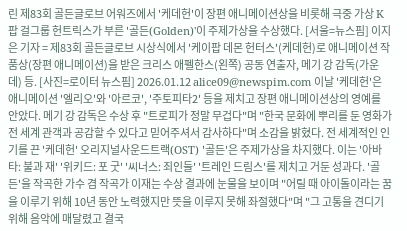린 제83회 골든글로브 어워즈에서 '케데헌'이 장편 애니메이션상을 비롯해 극중 가상 K팝 걸그룹 헌트릭스가 부른 '골든(Golden)'이 주제가상을 수상했다. [서울=뉴스핌] 이지은 기자 = 제83회 골든글로브 시상식에서 '케이팝 데몬 헌터스'(케데헌)로 애니메이션 작품상(장편 애니메이션)을 받은 크리스 애펠한스(왼쪽) 공동 연출자, 메기 강 감독(가운데) 등. [사진=로이터 뉴스핌] 2026.01.12 alice09@newspim.com 이날 '케데헌'은 애니메이션 '엘리오'와 '아르코', '주토피타2' 등을 제치고 장편 애니메이션상의 영예를 안았다. 메기 강 감독은 수상 후 "트로피가 정말 무겁다"며 "한국 문화에 뿌리를 둔 영화가 전 세계 관객과 공감할 수 있다고 믿어주셔서 감사하다"며 소감을 밝혔다. 전 세계적인 인기를 끈 '케데헌' 오리지널사운드트랙(OST) '골든'은 주제가상을 차지했다. 이는 '아바타: 불과 재' '위키드: 포 굿' '씨너스: 죄인들' '트레인 드림스'를 제치고 거둔 성과다. '골든'을 작곡한 가수 겸 작곡가 이재는 수상 결과에 눈물을 보이며 "어릴 때 아이돌이라는 꿈을 이루기 위해 10년 동안 노력했지만 뜻을 이루지 못해 좌절했다"며 "그 고통을 견디기 위해 음악에 매달렸고 결국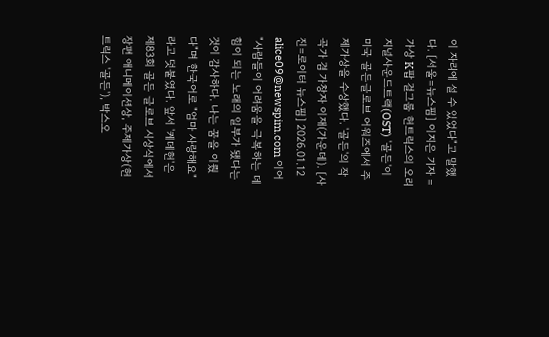이 자리에 설 수 있었다"고 말했다. [서울=뉴스핌] 이지은 기자 = 가상 K팝 걸그룹 헌트릭스의 오리지널사운드트랙(OST) '골든'이 미국 골든글로브 어워즈에서 주제가상을 수상했다. '골든'의 작곡가 겸 가창자 이재(가운데). [사진=로이터 뉴스핌] 2026.01.12 alice09@newspim.com 이어 "사람들이 어려움을 극복하는 데 힘이 되는 노래의 일부가 됐다는 것이 감사하다. 나는 꿈을 이뤘다"며 한국어로 "엄마 사랑해요"라고 덧붙였다. 앞서 '케데헌'은 제83회 골든 글로브 시상식에서 장편 애니메이션상, 주제가상(헌트릭스 '골든'), 박스오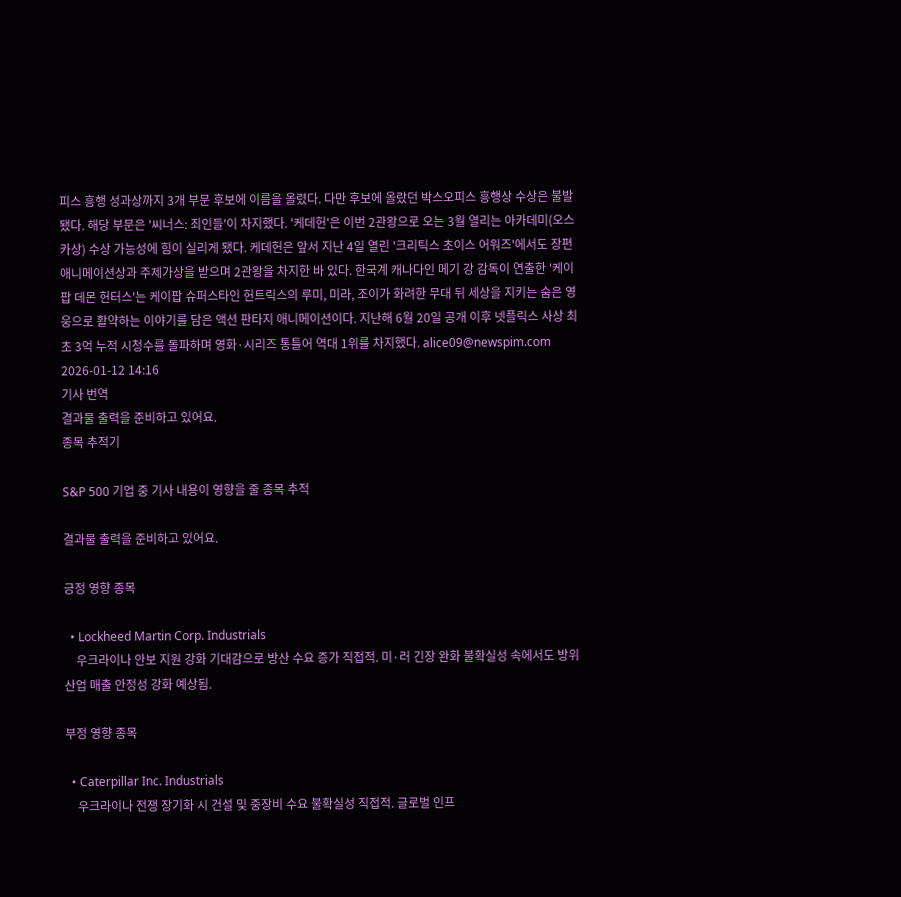피스 흥행 성과상까지 3개 부문 후보에 이름을 올렸다. 다만 후보에 올랐던 박스오피스 흥행상 수상은 불발됐다. 해당 부문은 '씨너스: 죄인들'이 차지했다. '케데헌'은 이번 2관왕으로 오는 3월 열리는 아카데미(오스카상) 수상 가능성에 힘이 실리게 됐다. 케데헌은 앞서 지난 4일 열린 '크리틱스 초이스 어워즈'에서도 장편 애니메이션상과 주제가상을 받으며 2관왕을 차지한 바 있다. 한국계 캐나다인 메기 강 감독이 연출한 '케이팝 데몬 헌터스'는 케이팝 슈퍼스타인 헌트릭스의 루미, 미라, 조이가 화려한 무대 뒤 세상을 지키는 숨은 영웅으로 활약하는 이야기를 담은 액션 판타지 애니메이션이다. 지난해 6월 20일 공개 이후 넷플릭스 사상 최초 3억 누적 시청수를 돌파하며 영화·시리즈 통틀어 역대 1위를 차지했다. alice09@newspim.com 2026-01-12 14:16
기사 번역
결과물 출력을 준비하고 있어요.
종목 추적기

S&P 500 기업 중 기사 내용이 영향을 줄 종목 추적

결과물 출력을 준비하고 있어요.

긍정 영향 종목

  • Lockheed Martin Corp. Industrials
    우크라이나 안보 지원 강화 기대감으로 방산 수요 증가 직접적. 미·러 긴장 완화 불확실성 속에서도 방위산업 매출 안정성 강화 예상됨.

부정 영향 종목

  • Caterpillar Inc. Industrials
    우크라이나 전쟁 장기화 시 건설 및 중장비 수요 불확실성 직접적. 글로벌 인프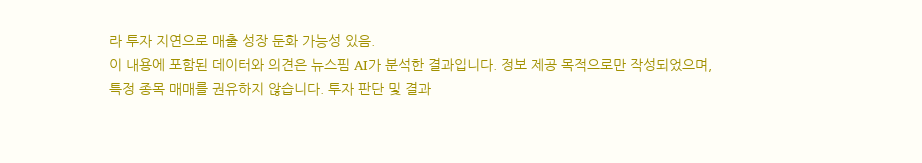라 투자 지연으로 매출 성장 둔화 가능성 있음.
이 내용에 포함된 데이터와 의견은 뉴스핌 AI가 분석한 결과입니다. 정보 제공 목적으로만 작성되었으며, 특정 종목 매매를 권유하지 않습니다. 투자 판단 및 결과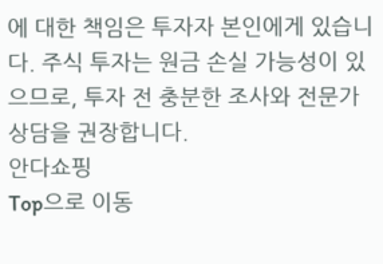에 대한 책임은 투자자 본인에게 있습니다. 주식 투자는 원금 손실 가능성이 있으므로, 투자 전 충분한 조사와 전문가 상담을 권장합니다.
안다쇼핑
Top으로 이동